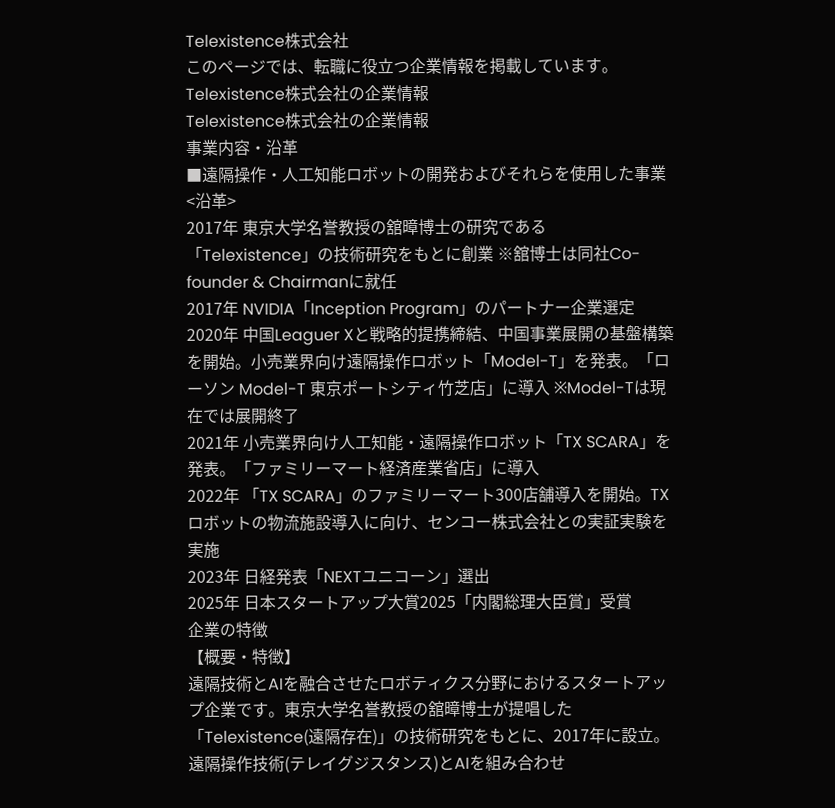Telexistence株式会社
このページでは、転職に役立つ企業情報を掲載しています。
Telexistence株式会社の企業情報
Telexistence株式会社の企業情報
事業内容・沿革
■遠隔操作・人工知能ロボットの開発およびそれらを使用した事業
<沿革>
2017年 東京大学名誉教授の舘暲博士の研究である「Telexistence」の技術研究をもとに創業 ※舘博士は同社Co-founder & Chairmanに就任
2017年 NVIDIA「Inception Program」のパートナー企業選定
2020年 中国Leaguer Xと戦略的提携締結、中国事業展開の基盤構築を開始。小売業界向け遠隔操作ロボット「Model-T」を発表。「ローソン Model-T 東京ポートシティ竹芝店」に導入 ※Model-Tは現在では展開終了
2021年 小売業界向け人工知能・遠隔操作ロボット「TX SCARA」を発表。「ファミリーマート経済産業省店」に導入
2022年 「TX SCARA」のファミリーマート300店舗導入を開始。TXロボットの物流施設導入に向け、センコー株式会社との実証実験を実施
2023年 日経発表「NEXTユニコーン」選出
2025年 日本スタートアップ大賞2025「内閣総理大臣賞」受賞
企業の特徴
【概要・特徴】
遠隔技術とAIを融合させたロボティクス分野におけるスタートアップ企業です。東京大学名誉教授の舘暲博士が提唱した「Telexistence(遠隔存在)」の技術研究をもとに、2017年に設立。遠隔操作技術(テレイグジスタンス)とAIを組み合わせ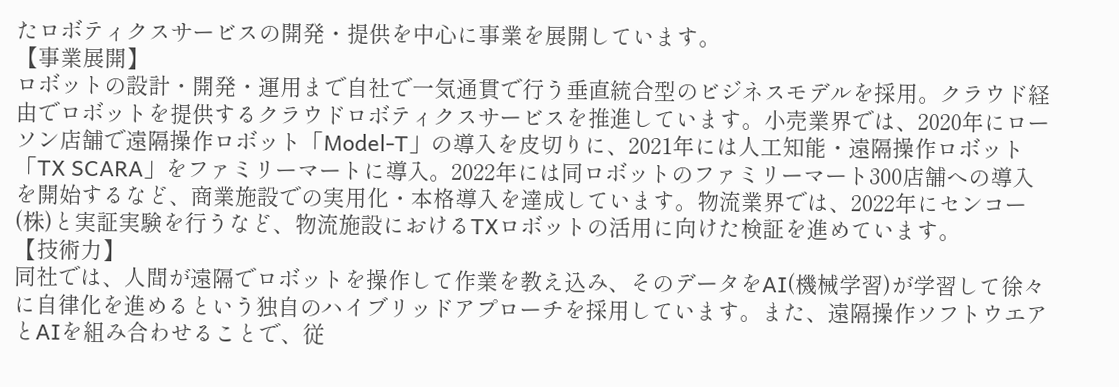たロボティクスサービスの開発・提供を中心に事業を展開しています。
【事業展開】
ロボットの設計・開発・運用まで自社で一気通貫で行う垂直統合型のビジネスモデルを採用。クラウド経由でロボットを提供するクラウドロボティクスサービスを推進しています。小売業界では、2020年にローソン店舗で遠隔操作ロボット「Model-T」の導入を皮切りに、2021年には人工知能・遠隔操作ロボット「TX SCARA」をファミリーマートに導入。2022年には同ロボットのファミリーマート300店舗への導入を開始するなど、商業施設での実用化・本格導入を達成しています。物流業界では、2022年にセンコー(株)と実証実験を行うなど、物流施設におけるTXロボットの活用に向けた検証を進めています。
【技術力】
同社では、人間が遠隔でロボットを操作して作業を教え込み、そのデータをAI(機械学習)が学習して徐々に自律化を進めるという独自のハイブリッドアプローチを採用しています。また、遠隔操作ソフトウエアとAIを組み合わせることで、従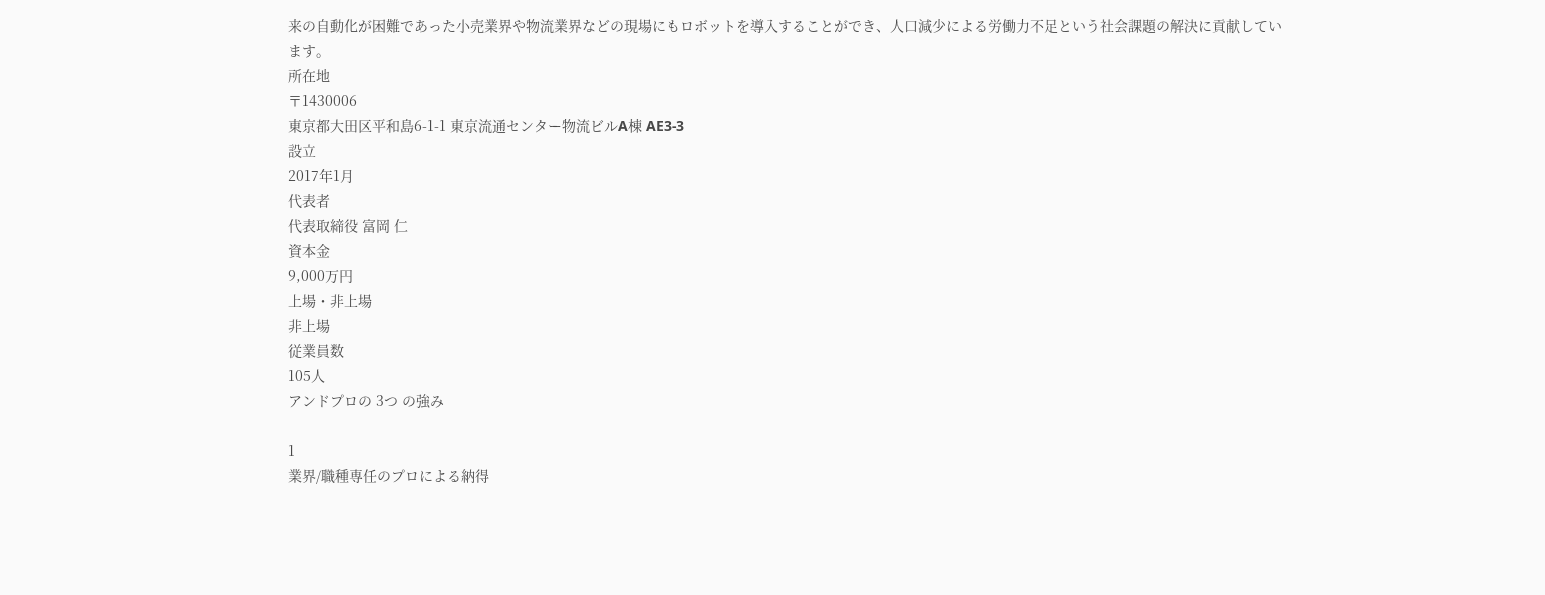来の自動化が困難であった小売業界や物流業界などの現場にもロボットを導入することができ、人口減少による労働力不足という社会課題の解決に貢献しています。
所在地
〒1430006
東京都大田区平和島6-1-1 東京流通センター物流ビルA棟 AE3-3
設立
2017年1月
代表者
代表取締役 富岡 仁
資本金
9,000万円
上場・非上場
非上場
従業員数
105人
アンドプロの 3つ の強み

1
業界/職種専任のプロによる納得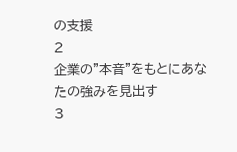の支援
2
企業の"本音"をもとにあなたの強みを見出す
3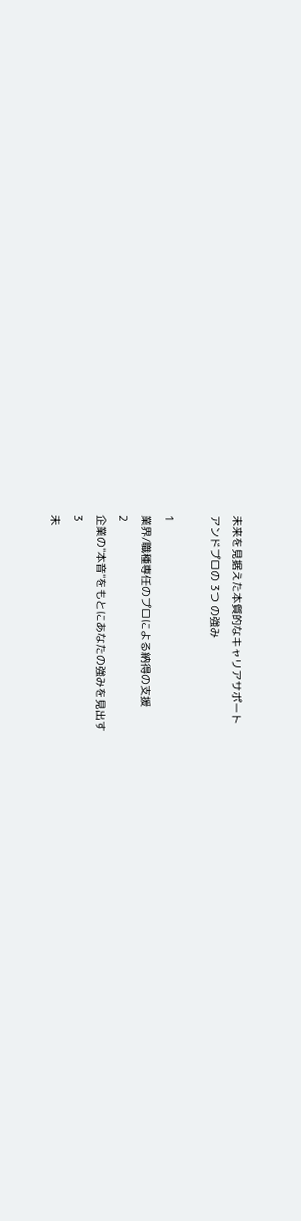未来を見据えた本質的なキャリアサポート
アンドプロの 3つ の強み

1
業界/職種専任のプロによる納得の支援
2
企業の"本音"をもとにあなたの強みを見出す
3
未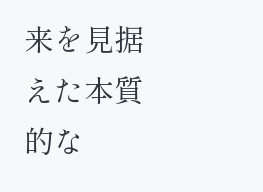来を見据えた本質的な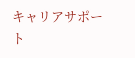キャリアサポート